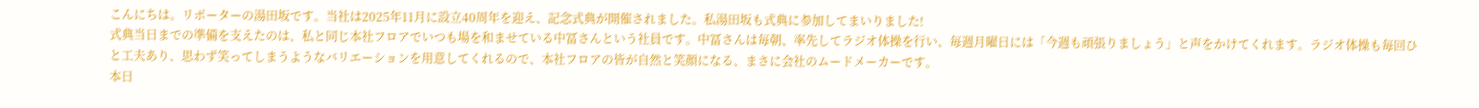こんにちは。リポーターの湯田坂です。当社は2025年11月に設立40周年を迎え、記念式典が開催されました。私湯田坂も式典に参加してまいりました!
式典当日までの準備を支えたのは、私と同じ本社フロアでいつも場を和ませている中冨さんという社員です。中冨さんは毎朝、率先してラジオ体操を行い、毎週月曜日には「今週も頑張りましょう」と声をかけてくれます。ラジオ体操も毎回ひと工夫あり、思わず笑ってしまうようなバリエーションを用意してくれるので、本社フロアの皆が自然と笑顔になる、まさに会社のムードメーカーです。
本日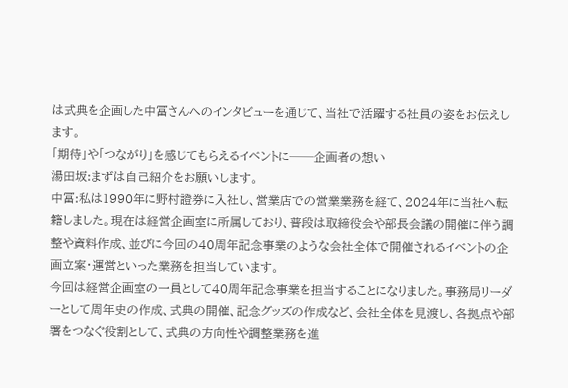は式典を企画した中冨さんへのインタビューを通じて、当社で活躍する社員の姿をお伝えします。
「期待」や「つながり」を感じてもらえるイベントに──企画者の想い
湯田坂:まずは自己紹介をお願いします。
中冨:私は1990年に野村證券に入社し、営業店での営業業務を経て、2024年に当社へ転籍しました。現在は経営企画室に所属しており、普段は取締役会や部長会議の開催に伴う調整や資料作成、並びに今回の40周年記念事業のような会社全体で開催されるイベントの企画立案・運営といった業務を担当しています。
今回は経営企画室の一員として40周年記念事業を担当することになりました。事務局リーダーとして周年史の作成、式典の開催、記念グッズの作成など、会社全体を見渡し、各拠点や部署をつなぐ役割として、式典の方向性や調整業務を進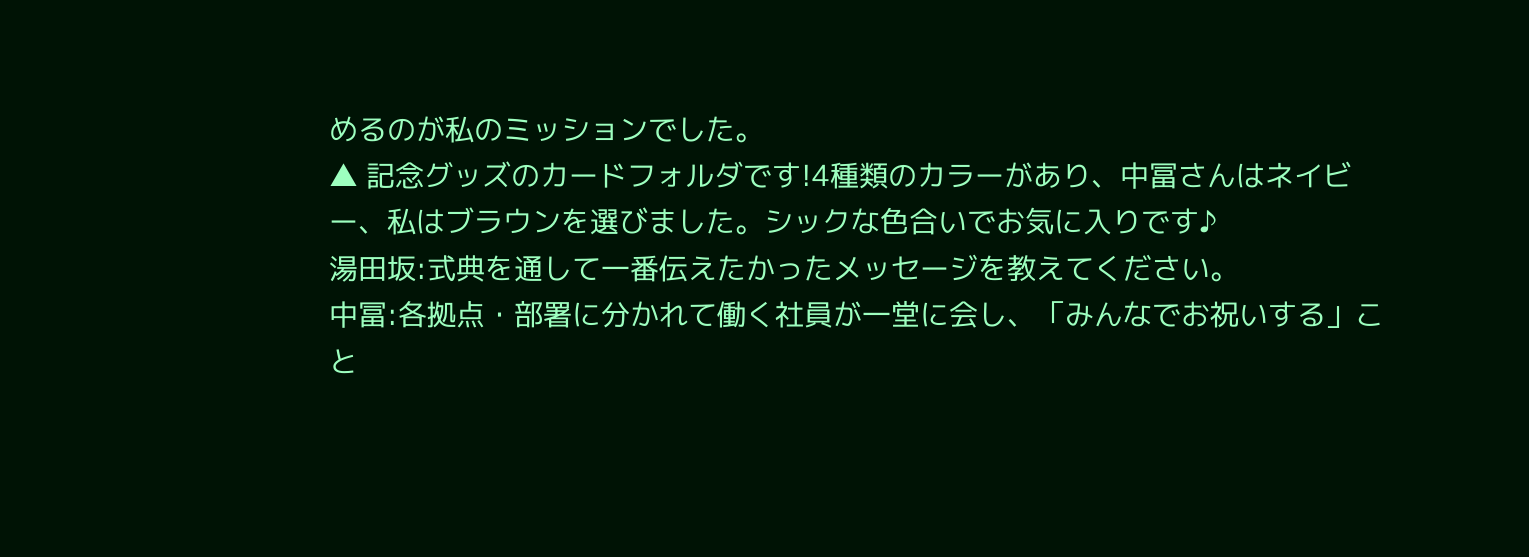めるのが私のミッションでした。
▲ 記念グッズのカードフォルダです!4種類のカラーがあり、中冨さんはネイビー、私はブラウンを選びました。シックな色合いでお気に入りです♪
湯田坂:式典を通して一番伝えたかったメッセージを教えてください。
中冨:各拠点・部署に分かれて働く社員が一堂に会し、「みんなでお祝いする」こと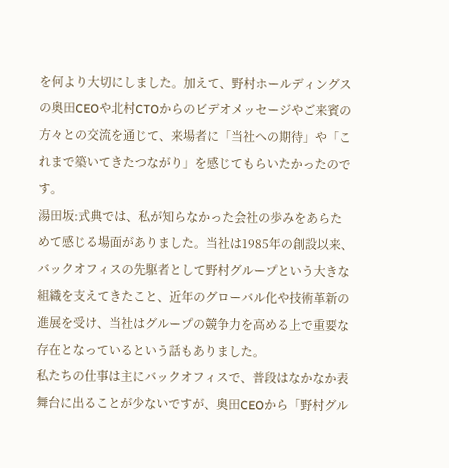を何より大切にしました。加えて、野村ホールディングスの奥田CEOや北村CTOからのビデオメッセージやご来賓の方々との交流を通じて、来場者に「当社への期待」や「これまで築いてきたつながり」を感じてもらいたかったのです。
湯田坂:式典では、私が知らなかった会社の歩みをあらためて感じる場面がありました。当社は1985年の創設以来、バックオフィスの先駆者として野村グループという大きな組織を支えてきたこと、近年のグローバル化や技術革新の進展を受け、当社はグループの競争力を高める上で重要な存在となっているという話もありました。
私たちの仕事は主にバックオフィスで、普段はなかなか表舞台に出ることが少ないですが、奥田CEOから「野村グル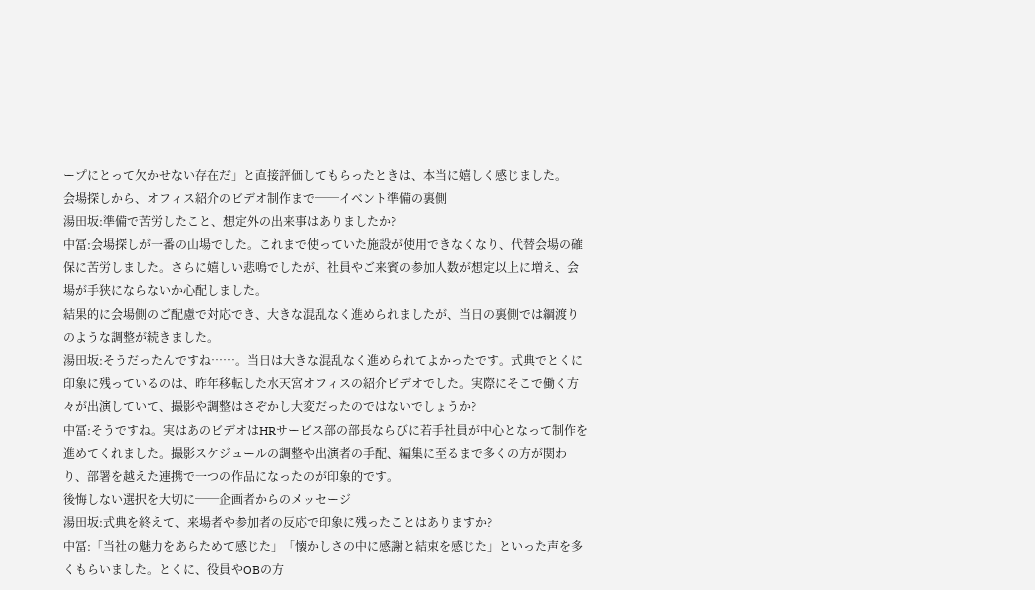ープにとって欠かせない存在だ」と直接評価してもらったときは、本当に嬉しく感じました。
会場探しから、オフィス紹介のビデオ制作まで──イベント準備の裏側
湯田坂:準備で苦労したこと、想定外の出来事はありましたか?
中冨:会場探しが一番の山場でした。これまで使っていた施設が使用できなくなり、代替会場の確保に苦労しました。さらに嬉しい悲鳴でしたが、社員やご来賓の参加人数が想定以上に増え、会場が手狭にならないか心配しました。
結果的に会場側のご配慮で対応でき、大きな混乱なく進められましたが、当日の裏側では綱渡りのような調整が続きました。
湯田坂:そうだったんですね……。当日は大きな混乱なく進められてよかったです。式典でとくに印象に残っているのは、昨年移転した水天宮オフィスの紹介ビデオでした。実際にそこで働く方々が出演していて、撮影や調整はさぞかし大変だったのではないでしょうか?
中冨:そうですね。実はあのビデオはHRサービス部の部長ならびに若手社員が中心となって制作を進めてくれました。撮影スケジュールの調整や出演者の手配、編集に至るまで多くの方が関わり、部署を越えた連携で一つの作品になったのが印象的です。
後悔しない選択を大切に──企画者からのメッセージ
湯田坂:式典を終えて、来場者や参加者の反応で印象に残ったことはありますか?
中冨:「当社の魅力をあらためて感じた」「懐かしさの中に感謝と結束を感じた」といった声を多くもらいました。とくに、役員やOBの方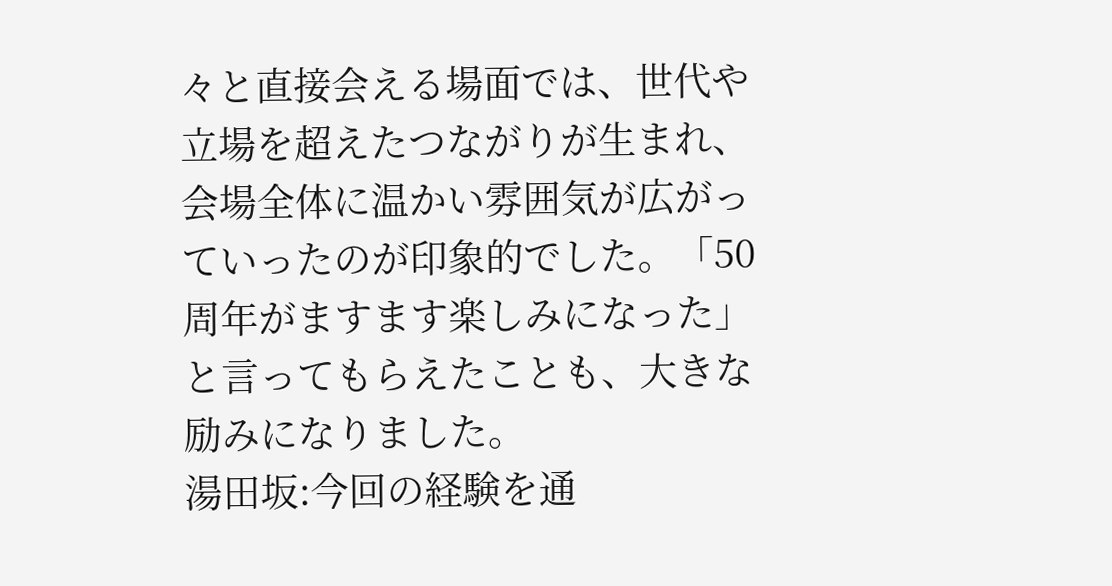々と直接会える場面では、世代や立場を超えたつながりが生まれ、会場全体に温かい雰囲気が広がっていったのが印象的でした。「50周年がますます楽しみになった」と言ってもらえたことも、大きな励みになりました。
湯田坂:今回の経験を通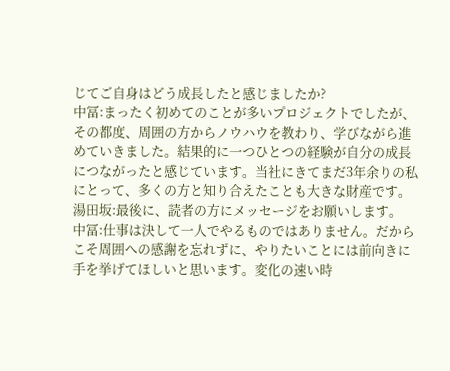じてご自身はどう成長したと感じましたか?
中冨:まったく初めてのことが多いプロジェクトでしたが、その都度、周囲の方からノウハウを教わり、学びながら進めていきました。結果的に一つひとつの経験が自分の成長につながったと感じています。当社にきてまだ3年余りの私にとって、多くの方と知り合えたことも大きな財産です。
湯田坂:最後に、読者の方にメッセージをお願いします。
中冨:仕事は決して一人でやるものではありません。だからこそ周囲への感謝を忘れずに、やりたいことには前向きに手を挙げてほしいと思います。変化の速い時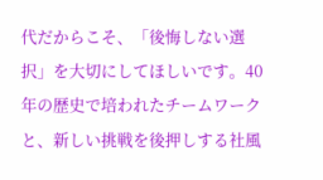代だからこそ、「後悔しない選択」を大切にしてほしいです。40年の歴史で培われたチームワークと、新しい挑戦を後押しする社風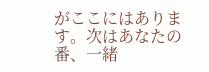がここにはあります。次はあなたの番、一緒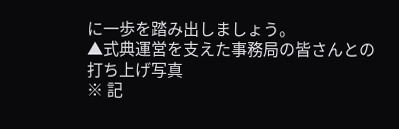に一歩を踏み出しましょう。
▲式典運営を支えた事務局の皆さんとの打ち上げ写真
※ 記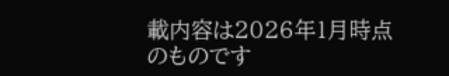載内容は2026年1月時点のものです